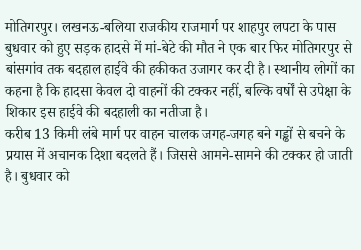मोतिगरपुर। लखनऊ-बलिया राजकीय राजमार्ग पर शाहपुर लपटा के पास बुधवार को हुए सड़क हादसे में मां-बेटे की मौत ने एक बार फिर मोतिगरपुर से बांसगांव तक बदहाल हाईवे की हकीकत उजागर कर दी है। स्थानीय लोगों का कहना है कि हादसा केवल दो वाहनों की टक्कर नहीं, बल्कि वर्षों से उपेक्षा के शिकार इस हाईवे की बदहाली का नतीजा है।
करीब 13 किमी लंबे मार्ग पर वाहन चालक जगह-जगह बने गड्ढों से बचने के प्रयास में अचानक दिशा बदलते हैं। जिससे आमने-सामने की टक्कर हो जाती है। बुधवार को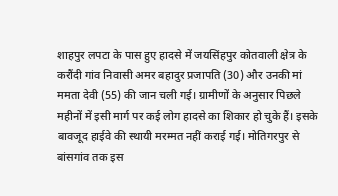शाहपुर लपटा के पास हुए हादसे में जयसिंहपुर कोतवाली क्षेत्र के करौंदी गांव निवासी अमर बहादुर प्रजापति (30) और उनकी मां ममता देवी (55) की जान चली गई। ग्रामीणों के अनुसार पिछले महीनों में इसी मार्ग पर कई लोग हादसे का शिकार हो चुके हैं। इसके बावजूद हाईवे की स्थायी मरम्मत नहीं कराई गई। मोतिगरपुर से बांसगांव तक इस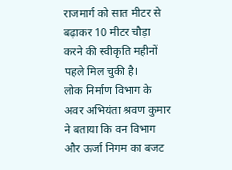राजमार्ग को सात मीटर से बढ़ाकर 10 मीटर चौड़ा करने की स्वीकृति महीनों पहले मिल चुकी है।
लोक निर्माण विभाग के अवर अभियंता श्रवण कुमार ने बताया कि वन विभाग और ऊर्जा निगम का बजट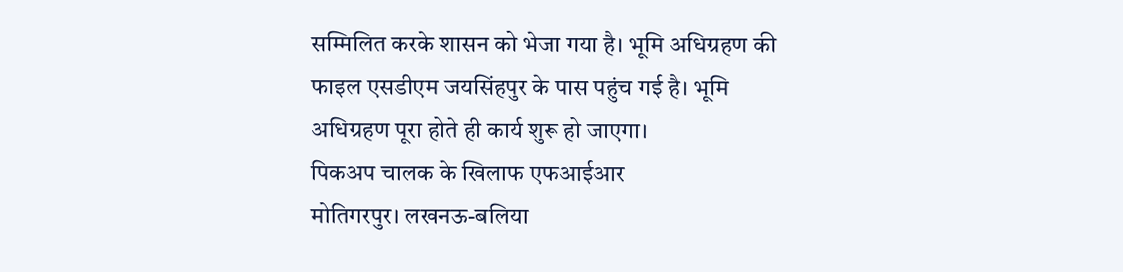सम्मिलित करके शासन को भेजा गया है। भूमि अधिग्रहण की फाइल एसडीएम जयसिंहपुर के पास पहुंच गई है। भूमि अधिग्रहण पूरा होते ही कार्य शुरू हो जाएगा।
पिकअप चालक के खिलाफ एफआईआर
मोतिगरपुर। लखनऊ-बलिया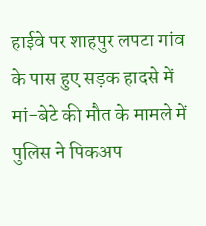हाईवे पर शाहपुर लपटा गांव के पास हुए सड़क हादसे में मां-बेटे की मौत के मामले में पुलिस ने पिकअप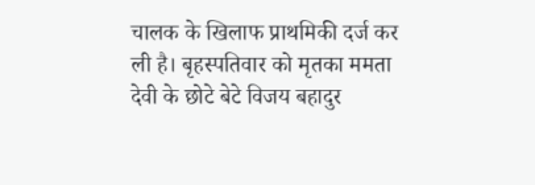चालक के खिलाफ प्राथमिकी दर्ज कर ली है। बृहस्पतिवार को मृतका ममता देवी के छोटे बेटे विजय बहादुर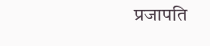प्रजापति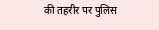की तहरीर पर पुलिस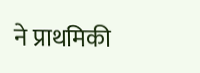ने प्राथमिकी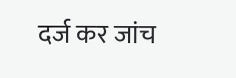दर्ज कर जांच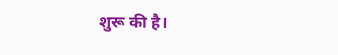शुरू की है।